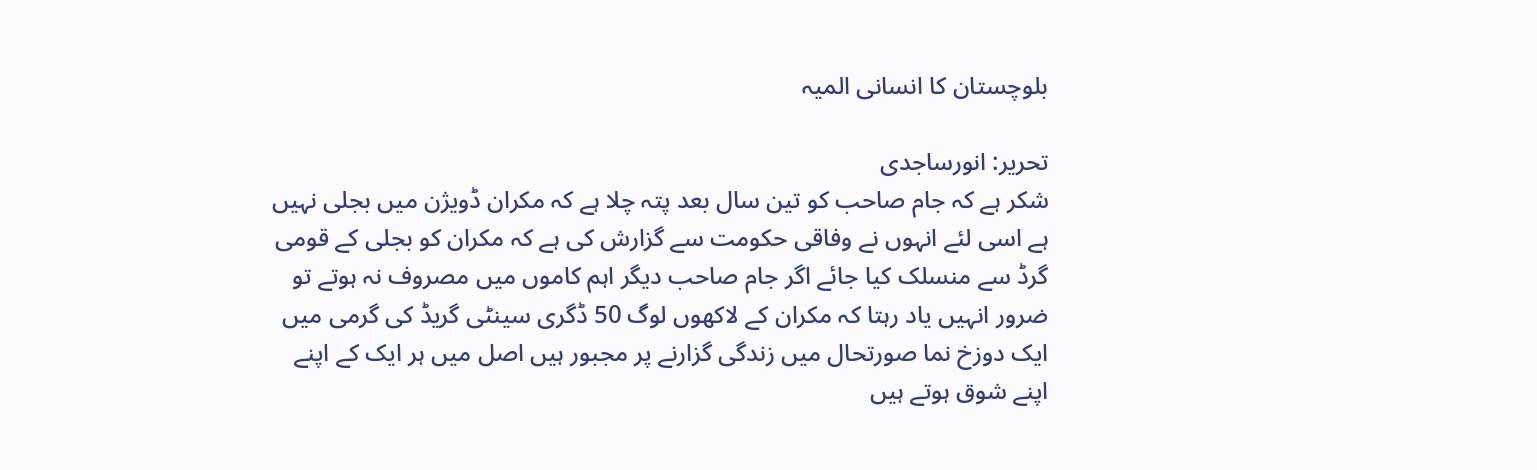بلوچستان کا انسانی المیہ

تحریر: انورساجدی
شکر ہے کہ جام صاحب کو تین سال بعد پتہ چلا ہے کہ مکران ڈویژن میں بجلی نہیں ہے اسی لئے انہوں نے وفاقی حکومت سے گزارش کی ہے کہ مکران کو بجلی کے قومی گرڈ سے منسلک کیا جائے اگر جام صاحب دیگر اہم کاموں میں مصروف نہ ہوتے تو ضرور انہیں یاد رہتا کہ مکران کے لاکھوں لوگ 50 ڈگری سینٹی گریڈ کی گرمی میں ایک دوزخ نما صورتحال میں زندگی گزارنے پر مجبور ہیں اصل میں ہر ایک کے اپنے اپنے شوق ہوتے ہیں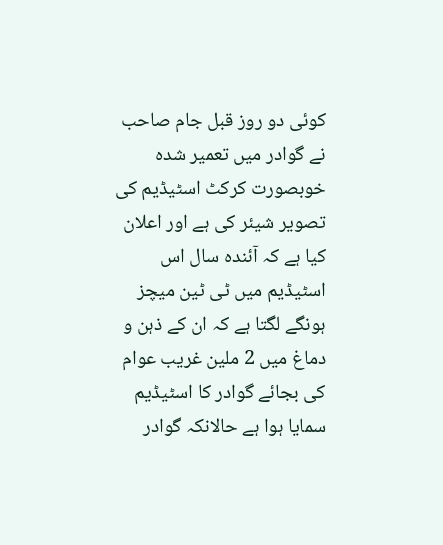کوئی دو روز قبل جام صاحب نے گوادر میں تعمیر شدہ خوبصورت کرکٹ اسٹیڈیم کی تصویر شیئر کی ہے اور اعلان کیا ہے کہ آئندہ سال اس اسٹیڈیم میں ٹی ٹین میچز ہونگے لگتا ہے کہ ان کے ذہن و دماغ میں 2 ملین غریب عوام کی بجائے گوادر کا اسٹیڈیم سمایا ہوا ہے حالانکہ گوادر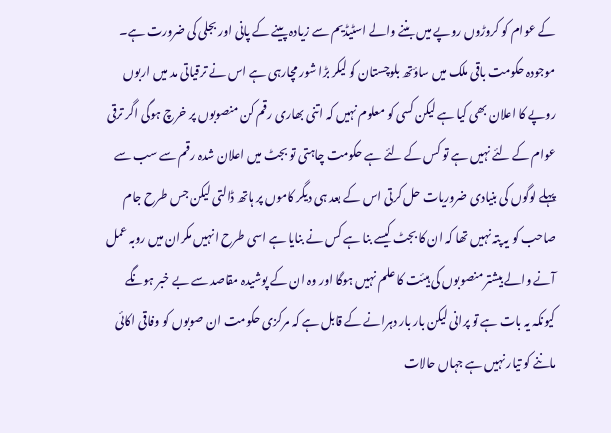کے عوام کو کروڑوں روپے میں بننے والے اسٹیڈیم سے زیادہ پینے کے پانی اور بجلی کی ضرورت ہے۔
موجودہ حکومت باقی ملک میں ساؤتھ بلوچستان کو لیکر بڑا شور مچارہی ہے اس نے ترقیاتی مد میں اربوں روپے کا اعلان بھی کیا ہے لیکن کسی کو معلوم نہیں کہ اتنی بھاری رقم کن منصوبوں پر خرچ ہوگی اگر ترقی عوام کے لئے نہیں ہے تو کس کے لئے ہے حکومت چاہتی تو بجٹ میں اعلان شدہ رقم سے سب سے پہلے لوگوں کی بنیادی ضروریات حل کرتی اس کے بعد ہی دیگر کاموں پر ہاتھ ڈالتی لیکن جس طرح جام صاحب کو یہ پتہ نہیں تھا کہ ان کا بجٹ کیسے بنا ہے کس نے بنایا ہے اسی طرح انہیں مکران میں روبہ عمل آنے والے بیشتر منصوبوں کی ہیئت کا علم نہیں ہوگا اور وہ ان کے پوشیدہ مقاصد سے بے خبر ہونگے کیونکہ یہ بات ہے تو پرانی لیکن بار بار دہرانے کے قابل ہے کہ مرکزی حکومت ان صوبوں کو وفاقی اکائی ماننے کو تیار نہیں ہے جہاں حالات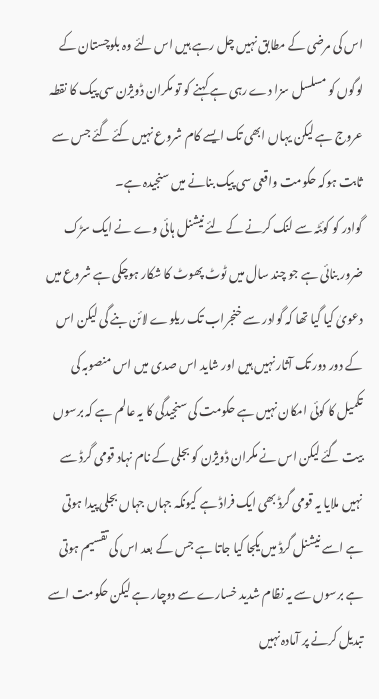اس کی مرضی کے مطابق نہیں چل رہے ہیں اس لئے وہ بلوچستان کے لوگوں کو مسلسل سزا دے رہی ہے کہنے کو تو مکران ڈویژن سی پیک کا نقطہ عروج ہے لیکن یہاں ابھی تک ایسے کام شروع نہیں کئے گئے جس سے ثابت ہوکہ حکومت واقعی سی پیک بنانے میں سنجیدہ ہے۔
گوادر کو کوئٹہ سے لنک کرنے کے لئے نیشنل ہائی وے نے ایک سڑک ضرور بنائی ہے جو چند سال میں ٹوٹ پھوٹ کا شکار ہوچکی ہے شروع میں دعویٰ کیا گیا تھا کہ گوادر سے خنجراب تک ریلوے لائن بنے گی لیکن اس کے دور دور تک آثار نہیں ہیں اور شاید اس صدی میں اس منصوبہ کی تکمیل کا کوئی امکان نہیں ہے حکومت کی سنجیدگی کا یہ عالم ہے کہ برسوں بیت گئے لیکن اس نے مکران ڈویژن کو بجلی کے نام نہاد قومی گرڈ سے نہیں ملایا یہ قومی گرڈ بھی ایک فراڈ ہے کیونکہ جہاں جہاں بجلی پیدا ہوتی ہے اسے نیشنل گرڈ میں یکجا کیا جاتا ہے جس کے بعد اس کی تقسیم ہوتی ہے برسوں سے یہ نظام شدید خسارے سے دوچار ہے لیکن حکومت اسے تبدیل کرنے پر آمادہ نہیں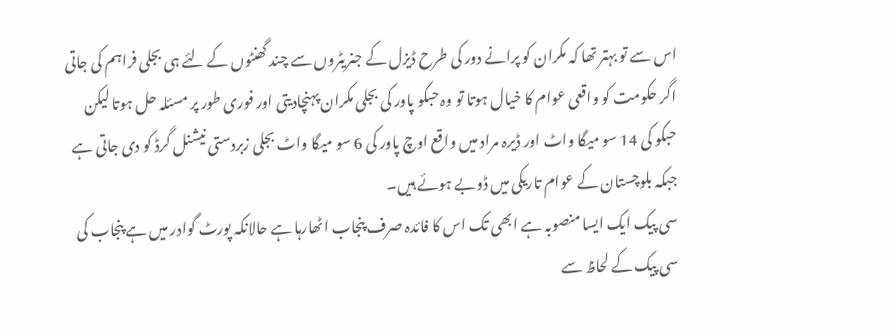اس سے تو بہتر تھا کہ مکران کو پرانے دور کی طرح ڈیزل کے جنریٹروں سے چند گھنٹوں کے لئے ہی بجلی فراہم کی جاتی اگر حکومت کو واقعی عوام کا خیال ہوتا تو وہ حبکو پاور کی بجلی مکران پہنچادیتی اور فوری طور پر مسئلہ حل ہوتا لیکن حبکو کی 14 سو میگا واٹ اور ڈیرہ مراد میں واقع اوچ پاور کی 6 سو میگا واٹ بجلی زبردستی نیشنل گرڈ کو دی جاتی ہے جبکہ بلوچستان کے عوام تاریکی میں ڈوبے ہوئے ہیں۔
سی پیک ایک ایسا منصوبہ ہے ابھی تک اس کا فائدہ صرف پنجاب اٹھارہا ہے حالانکہ پورٹ گوادر میں ہے پنجاب کی سی پیک کے لحاظ سے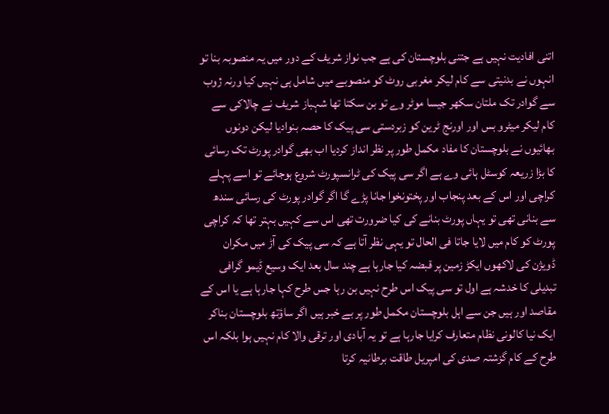اتنی افادیت نہیں ہے جتنی بلوچستان کی ہے جب نواز شریف کے دور میں یہ منصوبہ بنا تو انہوں نے بدنیتی سے کام لیکر مغربی روٹ کو منصوبے میں شامل ہی نہیں کیا ورنہ ژوب سے گوادر تک ملتان سکھر جیسا موٹر وے تو بن سکتا تھا شہباز شریف نے چالاکی سے کام لیکر میٹرو بس اور اورنج ٹرین کو زبردستی سی پیک کا حصہ بنوادیا لیکن دونوں بھائیوں نے بلوچستان کا مفاد مکمل طور پر نظر انداز کردیا اب بھی گوادر پورٹ تک رسائی کا بڑا زریعہ کوسٹل ہائی وے ہے اگر سی پیک کی ٹرانسپورٹ شروع ہوجائے تو اسے پہلے کراچی اور اس کے بعد پنجاب اور پختونخوا جانا پڑے گا اگر گوادر پورٹ کی رسائی سندھ سے بنانی تھی تو یہاں پورٹ بنانے کی کیا ضرورت تھی اس سے کہیں بہتر تھا کہ کراچی پورٹ کو کام میں لایا جاتا فی الحال تو یہی نظر آتا ہے کہ سی پیک کی آڑ میں مکران ڈویژن کی لاکھوں ایکڑ زمین پر قبضہ کیا جارہا ہے چند سال بعد ایک وسیع ڈیمو گرافی تبدیلی کا خدشہ ہے اول تو سی پیک اس طرح نہیں بن رہا جس طرح کہا جارہا ہے یا اس کے مقاصد اور ہیں جن سے اہل بلوچستان مکمل طور پر بے خبر ہیں اگر ساؤتھ بلوچستان بناکر ایک نیا کالونی نظام متعارف کرایا جارہا ہے تو یہ آبادی اور ترقی والا کام نہیں ہوا بلکہ اس طرح کے کام گزشتہ صدی کی امپریل طاقت برطانیہ کرتا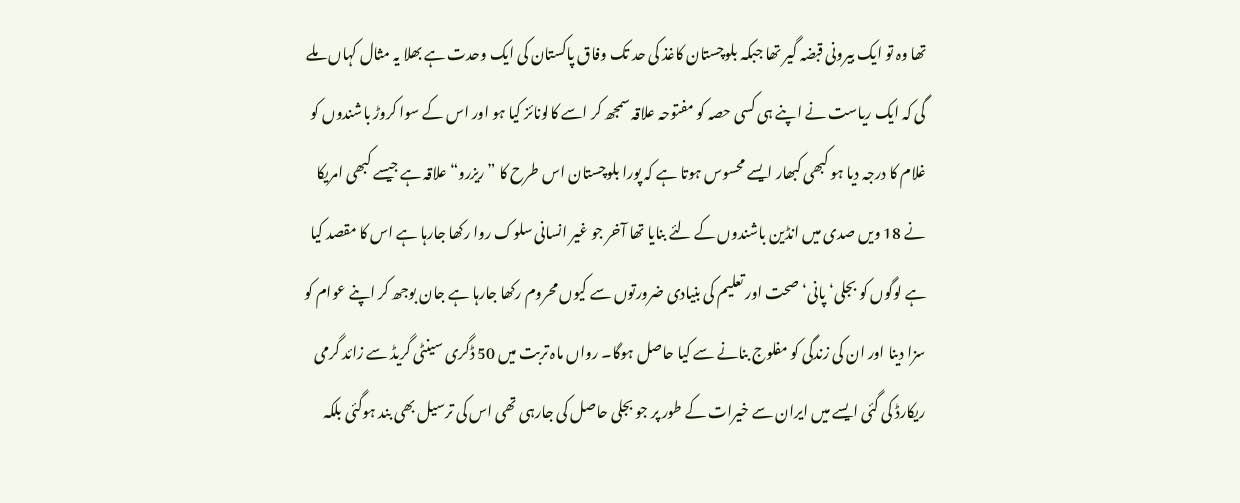تھا وہ تو ایک بیرونی قبضہ گیر تھا جبکہ بلوچستان کاغذ کی حد تک وفاق پاکستان کی ایک وحدت ہے بھلا یہ مثال کہاں ملے گی کہ ایک ریاست نے اپنے ہی کسی حصہ کو مفتوحہ علاقہ سمجھ کر اسے کالونائز کیا ہو اور اس کے سوا کروڑ باشندوں کو غلام کا درجہ دیا ہو کبھی کبھار ایسے محسوس ہوتا ہے کہ پورا بلوچستان اس طرح کا ”ریزرو“ علاقہ ہے جیسے کبھی امریکا نے 18 ویں صدی میں انڈین باشندوں کے لئے بنایا تھا آخر جو غیر انسانی سلوک روا رکھا جارہا ہے اس کا مقصد کیا ہے لوگوں کو بجلی‘ پانی‘ صحت اور تعلیم کی بنیادی ضرورتوں سے کیوں محروم رکھا جارہا ہے جان بوجھ کر اپنے عوام کو سزا دینا اور ان کی زندگی کو مفلوج بنانے سے کیا حاصل ہوگا۔ رواں ماہ تربت میں 50 ڈگری سینٹی گریڈ سے زائد گرمی ریکارڈ کی گئی ایسے میں ایران سے خیرات کے طور پر جو بجلی حاصل کی جارہی تھی اس کی ترسیل بھی بند ہوگئی بلکہ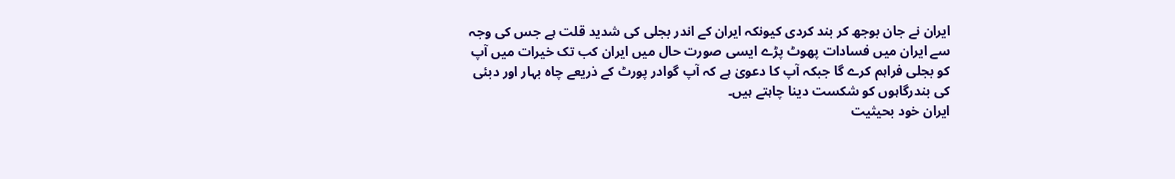ایران نے جان بوجھ کر بند کردی کیونکہ ایران کے اندر بجلی کی شدید قلت ہے جس کی وجہ سے ایران میں فسادات پھوٹ پڑے ایسی صورت حال میں ایران کب تک خیرات میں آپ کو بجلی فراہم کرے گا جبکہ آپ کا دعویٰ ہے کہ آپ گوادر پورٹ کے ذریعے چاہ بہار اور دبئی کی بندرگاہوں کو شکست دینا چاہتے ہیں۔
ایران خود بحیثیت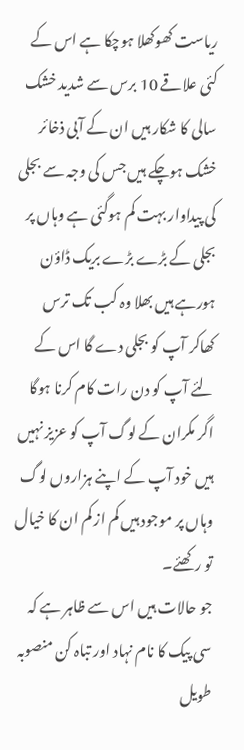ریاست کھوکھلا ہوچکا ہے اس کے کئی علاقے 10 برس سے شدید خشک سالی کا شکار ہیں ان کے آبی ذخائر خشک ہوچکے ہیں جس کی وجہ سے بجلی کی پیداوار بہت کم ہوگئی ہے وہاں پر بجلی کے بڑے بڑے بریک ڈاؤن ہورہے ہیں بھلا وہ کب تک ترس کھاکر آپ کو بجلی دے گا اس کے لئے آپ کو دن رات کام کرنا ہوگا اگر مکران کے لوگ آپ کو عزیز نہیں ہیں خود آپ کے اپنے ہزاروں لوگ وہاں پر موجود ہیں کم از کم ان کا خیال تو رکھئے۔
جو حالات ہیں اس سے ظاہر ہے کہ سی پیک کا نام نہاد اور تباہ کن منصوبہ طویل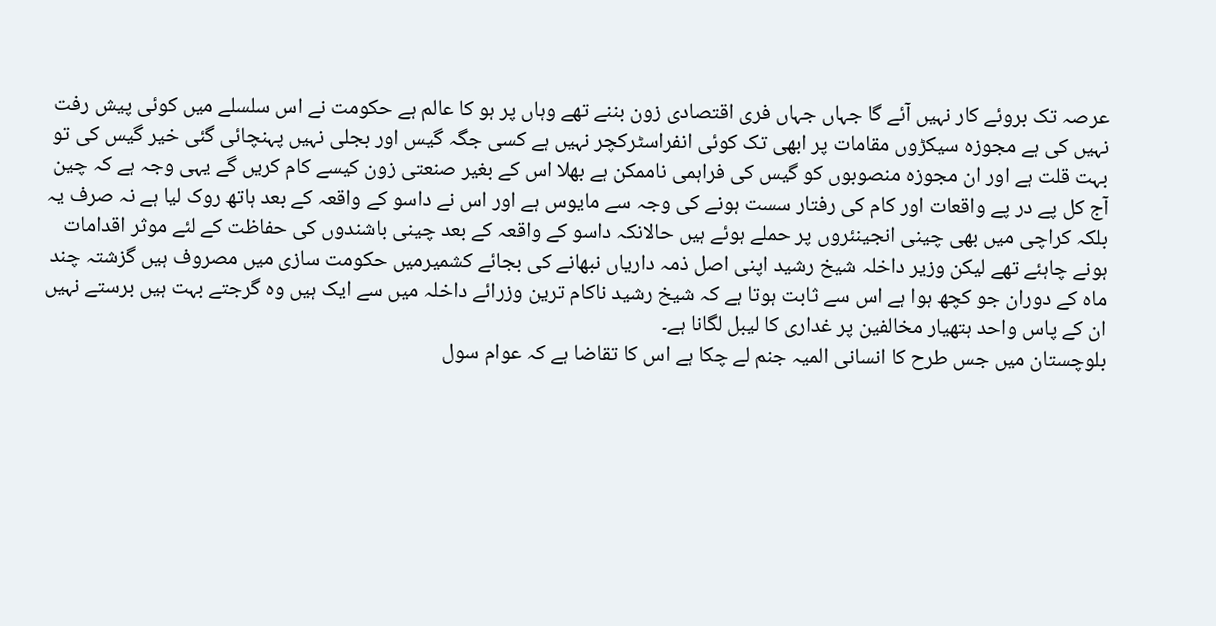عرصہ تک بروئے کار نہیں آئے گا جہاں جہاں فری اقتصادی زون بننے تھے وہاں پر ہو کا عالم ہے حکومت نے اس سلسلے میں کوئی پیش رفت نہیں کی ہے مجوزہ سیکڑوں مقامات پر ابھی تک کوئی انفراسٹرکچر نہیں ہے کسی جگہ گیس اور بجلی نہیں پہنچائی گئی خیر گیس کی تو بہت قلت ہے اور ان مجوزہ منصوبوں کو گیس کی فراہمی ناممکن ہے بھلا اس کے بغیر صنعتی زون کیسے کام کریں گے یہی وجہ ہے کہ چین آج کل پے در پے واقعات اور کام کی رفتار سست ہونے کی وجہ سے مایوس ہے اور اس نے داسو کے واقعہ کے بعد ہاتھ روک لیا ہے نہ صرف یہ بلکہ کراچی میں بھی چینی انجینئروں پر حملے ہوئے ہیں حالانکہ داسو کے واقعہ کے بعد چینی باشندوں کی حفاظت کے لئے موثر اقدامات ہونے چاہئے تھے لیکن وزیر داخلہ شیخ رشید اپنی اصل ذمہ داریاں نبھانے کی بجائے کشمیرمیں حکومت سازی میں مصروف ہیں گزشتہ چند ماہ کے دوران جو کچھ ہوا ہے اس سے ثابت ہوتا ہے کہ شیخ رشید ناکام ترین وزرائے داخلہ میں سے ایک ہیں وہ گرجتے بہت ہیں برستے نہیں ان کے پاس واحد ہتھیار مخالفین پر غداری کا لیبل لگانا ہے۔
بلوچستان میں جس طرح کا انسانی المیہ جنم لے چکا ہے اس کا تقاضا ہے کہ عوام سول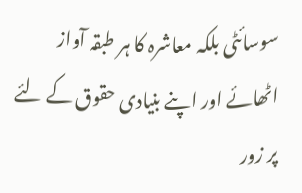سوسائٹی بلکہ معاشرہ کا ہر طبقہ آواز اٹھائے اور اپنے بنیادی حقوق کے لئے پر زور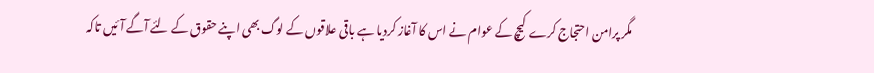مگر پرامن احتجاج کرے کیچ کے عوام نے اس کا آغاز کردیا ہے باقی علاقوں کے لوگ بھی اپنے حقوق کے لئے آگے آئیں تاکہ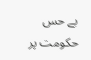بے حس حکومت پر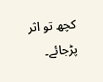کچھ تو اثر پڑجائے۔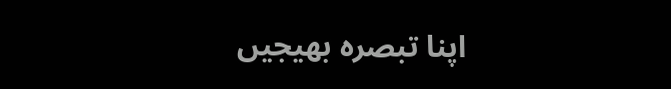اپنا تبصرہ بھیجیں